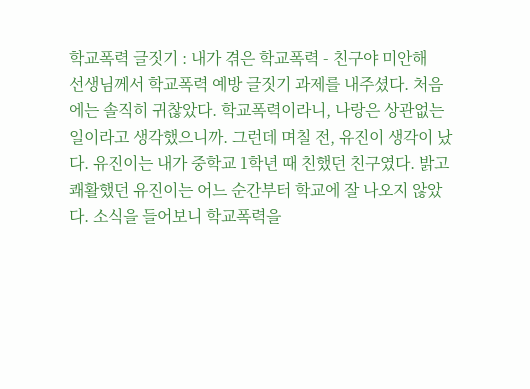학교폭력 글짓기 : 내가 겪은 학교폭력 - 친구야 미안해
선생님께서 학교폭력 예방 글짓기 과제를 내주셨다. 처음에는 솔직히 귀찮았다. 학교폭력이라니, 나랑은 상관없는 일이라고 생각했으니까. 그런데 며칠 전, 유진이 생각이 났다. 유진이는 내가 중학교 1학년 때 친했던 친구였다. 밝고 쾌활했던 유진이는 어느 순간부터 학교에 잘 나오지 않았다. 소식을 들어보니 학교폭력을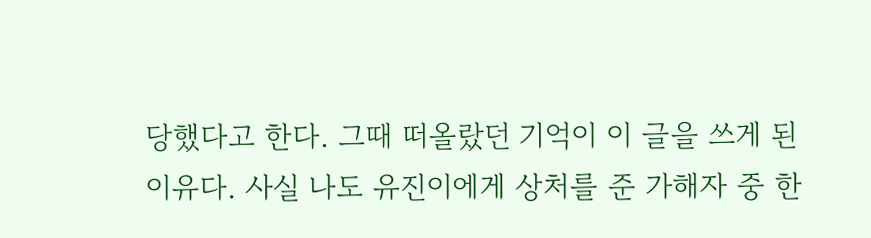당했다고 한다. 그때 떠올랐던 기억이 이 글을 쓰게 된 이유다. 사실 나도 유진이에게 상처를 준 가해자 중 한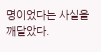명이었다는 사실을 깨달았다.